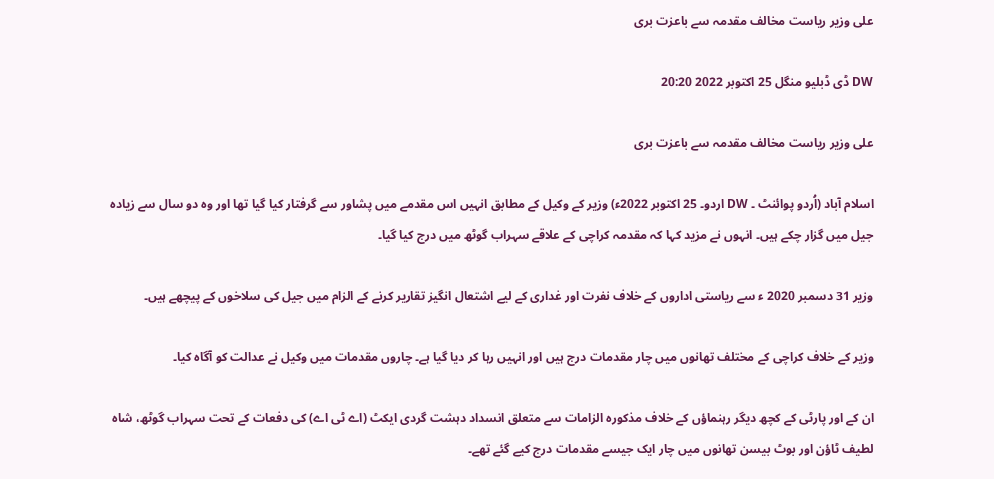علی وزیر ریاست مخالف مقدمہ سے باعزت بری

DW ڈی ڈبلیو منگل 25 اکتوبر 2022 20:20

علی وزیر ریاست مخالف مقدمہ سے باعزت بری

اسلام آباد (اُردو پوائنٹ ۔ DW اردو۔ 25 اکتوبر 2022ء) وزیر کے وکیل کے مطابق انہیں اس مقدمے میں پشاور سے گرفتار کیا گیا تھا اور وہ دو سال سے زیادہ جیل میں گزار چکے ہیں۔ انہوں نے مزید کہا کہ مقدمہ کراچی کے علاقے سہراب گوٹھ میں درج کیا گیا۔

وزیر 31 دسمبر 2020 ء سے ریاستی اداروں کے خلاف نفرت اور غداری کے لیے اشتعال انگیز تقاریر کرنے کے الزام میں جیل کی سلاخوں کے پیچھے ہیں۔

وزیر کے خلاف کراچی کے مختلف تھانوں میں چار مقدمات درج ہیں اور انہیں رہا کر دیا گیا ہے۔ چاروں مقدمات میں وکیل نے عدالت کو آگاہ کیا۔

ان کے اور پارٹی کے کچھ دیگر رہنماؤں کے خلاف مذکورہ الزامات سے متعلق انسداد دہشت گردی ایکٹ (اے ٹی اے) کی دفعات کے تحت سہراب گوٹھ، شاہ لطیف ٹاؤن اور بوٹ بیسن تھانوں میں چار ایک جیسے مقدمات درج کیے گئے تھے۔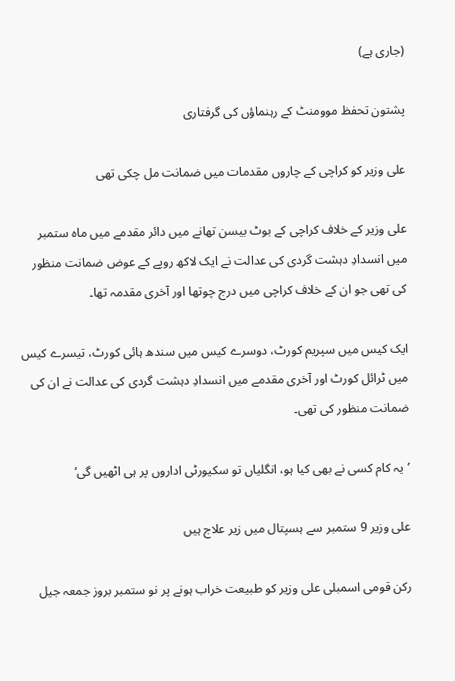(جاری ہے)

پشتون تحفظ موومنٹ کے رہنماؤں کی گرفتاری

علی وزیر کو کراچی کے چاروں مقدمات میں ضمانت مل چکی تھی

علی وزیر کے خلاف کراچی کے بوٹ بیسن تھانے میں دائر مقدمے میں ماہ ستمبر میں انسدادِ دہشت گردی کی عدالت نے ایک لاکھ روپے کے عوض ضمانت منظور کی تھی جو ان کے خلاف کراچی میں درج چوتھا اور آخری مقدمہ تھا۔

ایک کیس میں سپریم کورٹ، دوسرے کیس میں سندھ ہائی کورٹ، تیسرے کیس میں ٹرائل کورٹ اور آخری مقدمے میں انسدادِ دہشت گردی کی عدالت نے ان کی ضمانت منظور کی تھی۔

’یہ کام کسی نے بھی کیا ہو، انگلیاں تو سکیورٹی اداروں پر ہی اٹھیں گی‘

علی وزیر 9 ستمبر سے ہسپتال میں زیر علاج ہیں

رکن قومی اسمبلی علی وزیر کو طبیعت خراب ہونے پر نو ستمبر بروز جمعہ جیل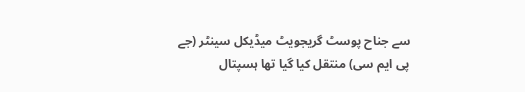سے جناح پوسٹ گریجویٹ میڈیکل سینٹر (جے پی ایم سی) منتقل کیا گیا تھا ہسپتال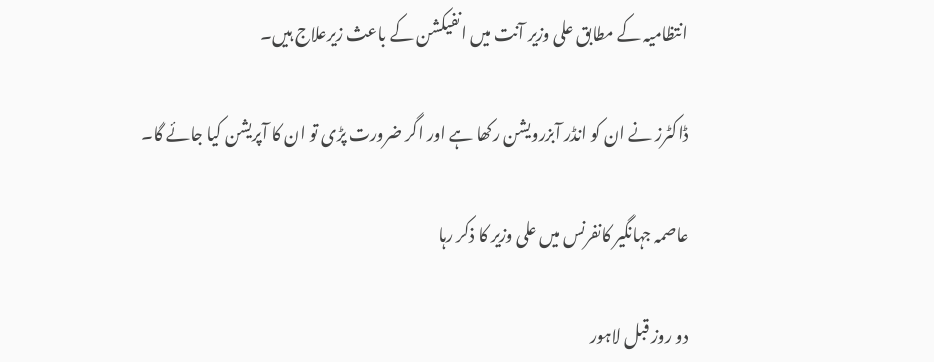انتظامیہ کے مطابق علی وزیر آنت میں انفیکشن کے باعث زیرعلاج ہیں۔

ڈاکٹرز نے ان کو انڈر آبزرویشن رکھا ہے اور اگر ضرورت پڑی تو ان کا آپریشن کیا جائے گا۔

عاصمہ جہانگیر کانفرنس میں علی وزیر کا ذکر رہا

دو روز قبل لاہور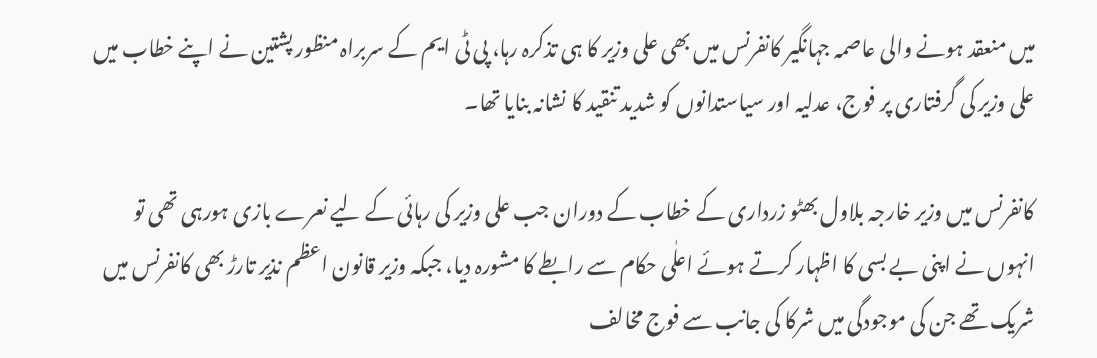میں منعقد ہونے والی عاصمہ جہانگیر کانفرنس میں بھی علی وزیر کا ہی تذکرہ رہا، پی ٹی ایم کے سربراہ منظور پشتین نے اپنے خطاب میں علی وزیر کی گرفتاری پر فوج، عدلیہ اور سیاستدانوں کو شدید تنقید کا نشانہ بنایا تھا۔

کانفرنس میں وزیر خارجہ بلاول بھٹو زرداری کے خطاب کے دوران جب علی وزیر کی رہائی کے لیے نعرے بازی ہورہی تھی تو انہوں نے اپنی بے بسی کا اظہار کرتے ہوئے اعلٰی حکام سے رابطے کا مشورہ دیا، جبکہ وزیر قانون اعظم نذیر تارڑ بھی کانفرنس میں شریک تھے جن کی موجودگی میں شرکا کی جانب سے فوج مخالف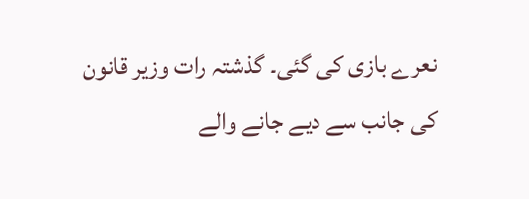نعرے بازی کی گئی۔ گذشتہ رات وزیر قانون کی جانب سے دیے جانے والے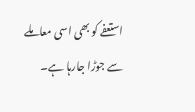استعفے کو بھی اسی معاملے سے جوڑا جارہا ہے۔